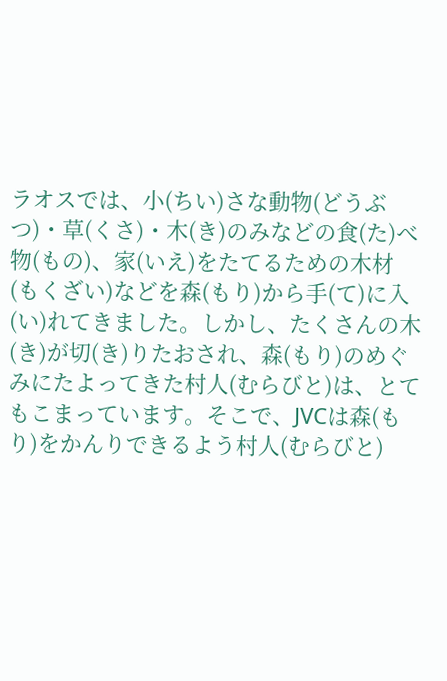ラオスでは、小(ちい)さな動物(どうぶつ)・草(くさ)・木(き)のみなどの食(た)べ物(もの)、家(いえ)をたてるための木材(もくざい)などを森(もり)から手(て)に入(い)れてきました。しかし、たくさんの木(き)が切(き)りたおされ、森(もり)のめぐみにたよってきた村人(むらびと)は、とてもこまっています。そこで、JVCは森(もり)をかんりできるよう村人(むらびと)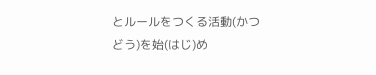とルールをつくる活動(かつどう)を始(はじ)め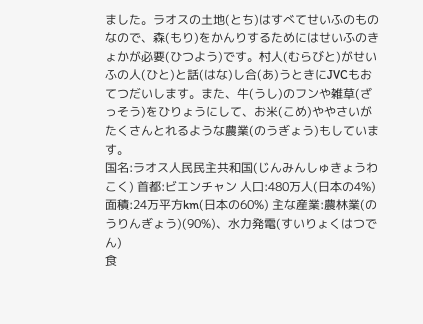ました。ラオスの土地(とち)はすべてせいふのものなので、森(もり)をかんりするためにはせいふのきょかが必要(ひつよう)です。村人(むらびと)がせいふの人(ひと)と話(はな)し合(あ)うときにJVCもおてつだいします。また、牛(うし)のフンや雑草(ざっそう)をひりょうにして、お米(こめ)ややさいがたくさんとれるような農業(のうぎょう)もしています。
国名:ラオス人民民主共和国(じんみんしゅきょうわこく) 首都:ビエンチャン 人口:480万人(日本の4%) 面積:24万平方km(日本の60%) 主な産業:農林業(のうりんぎょう)(90%)、水力発電(すいりょくはつでん)
食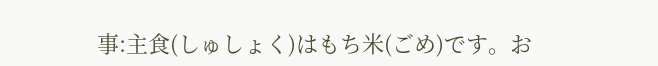事:主食(しゅしょく)はもち米(ごめ)です。お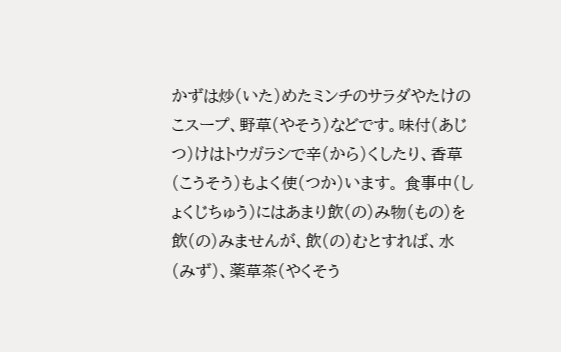かずは炒(いた)めたミンチのサラダやたけのこスープ、野草(やそう)などです。味付(あじつ)けはトウガラシで辛(から)くしたり、香草(こうそう)もよく使(つか)います。 食事中(しょくじちゅう)にはあまり飲(の)み物(もの)を飲(の)みませんが、飲(の)むとすれば、水(みず)、薬草茶(やくそう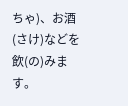ちゃ)、お酒(さけ)などを飲(の)みます。